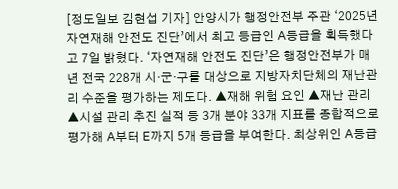[정도일보 김현섭 기자] 안양시가 행정안전부 주관 ‘2025년 자연재해 안전도 진단’에서 최고 등급인 A등급을 획득했다고 7일 밝혔다. ‘자연재해 안전도 진단’은 행정안전부가 매년 전국 228개 시·군·구를 대상으로 지방자치단체의 재난관리 수준을 평가하는 제도다. ▲재해 위험 요인 ▲재난 관리 ▲시설 관리 추진 실적 등 3개 분야 33개 지표를 종합적으로 평가해 A부터 E까지 5개 등급을 부여한다. 최상위인 A등급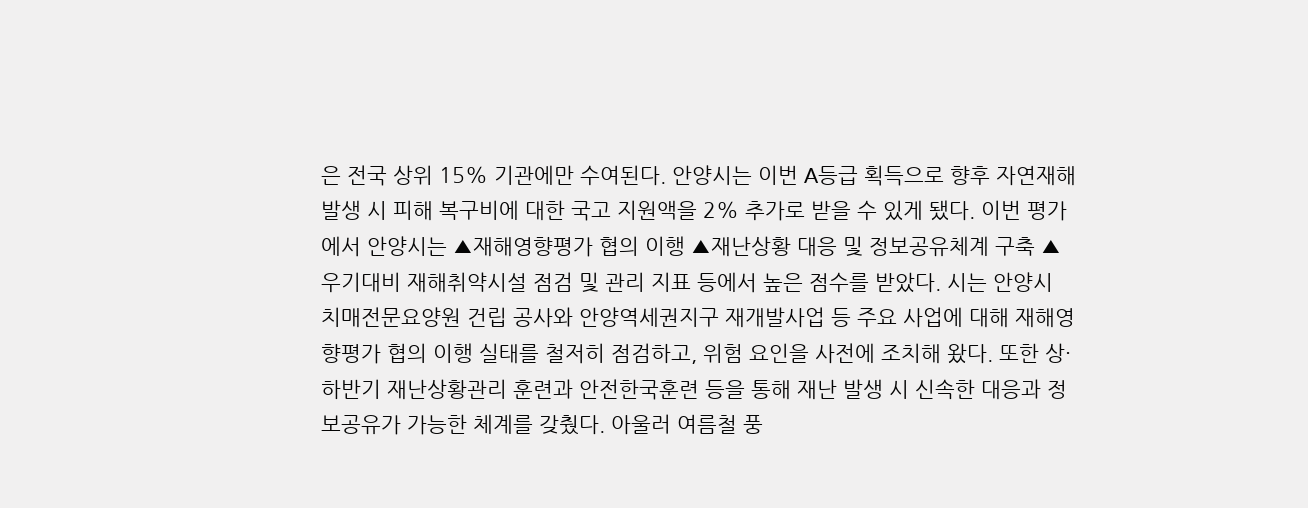은 전국 상위 15% 기관에만 수여된다. 안양시는 이번 A등급 획득으로 향후 자연재해 발생 시 피해 복구비에 대한 국고 지원액을 2% 추가로 받을 수 있게 됐다. 이번 평가에서 안양시는 ▲재해영향평가 협의 이행 ▲재난상황 대응 및 정보공유체계 구축 ▲우기대비 재해취약시설 점검 및 관리 지표 등에서 높은 점수를 받았다. 시는 안양시 치매전문요양원 건립 공사와 안양역세권지구 재개발사업 등 주요 사업에 대해 재해영향평가 협의 이행 실태를 철저히 점검하고, 위험 요인을 사전에 조치해 왔다. 또한 상·하반기 재난상황관리 훈련과 안전한국훈련 등을 통해 재난 발생 시 신속한 대응과 정보공유가 가능한 체계를 갖췄다. 아울러 여름철 풍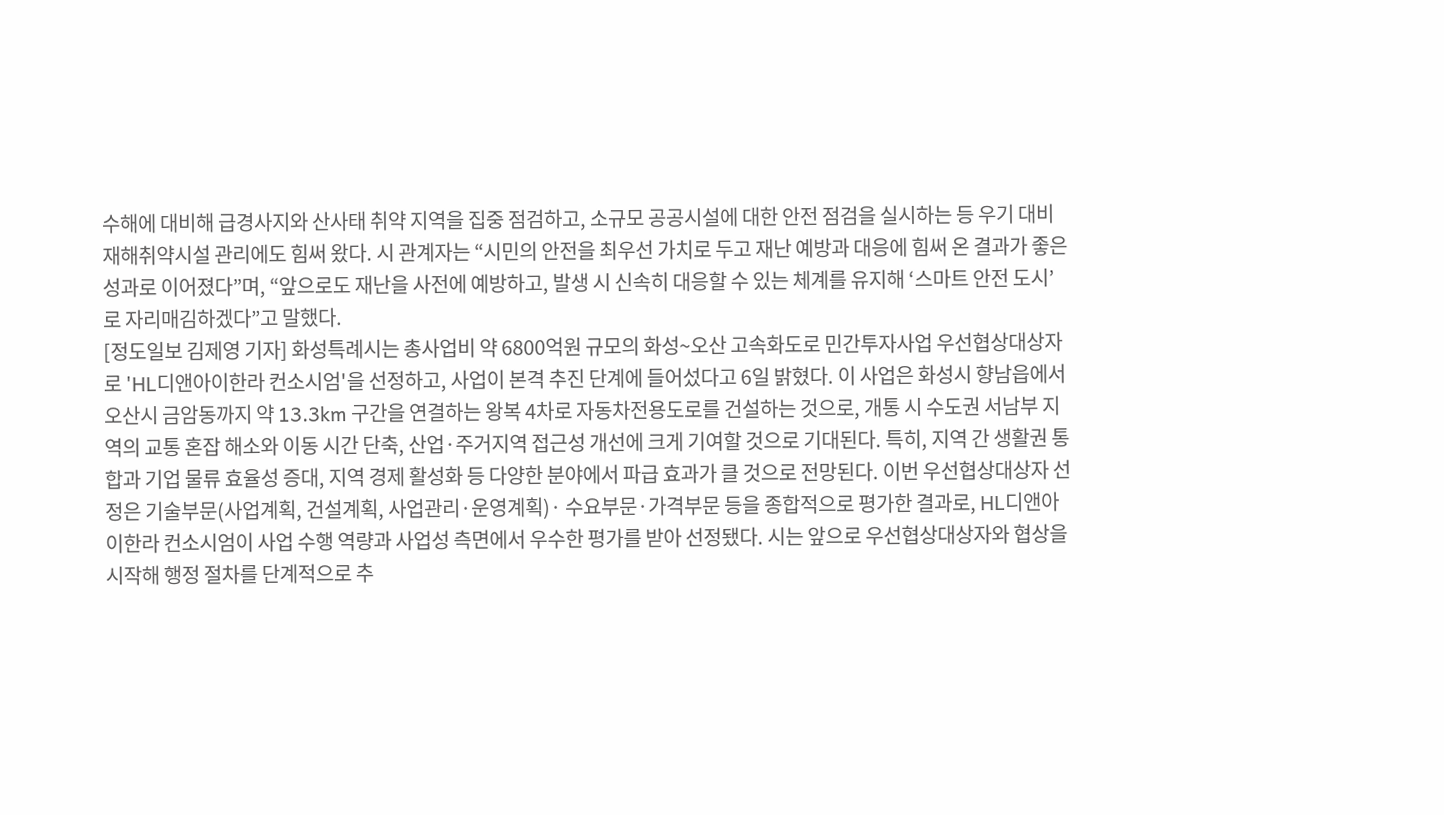수해에 대비해 급경사지와 산사태 취약 지역을 집중 점검하고, 소규모 공공시설에 대한 안전 점검을 실시하는 등 우기 대비 재해취약시설 관리에도 힘써 왔다. 시 관계자는 “시민의 안전을 최우선 가치로 두고 재난 예방과 대응에 힘써 온 결과가 좋은 성과로 이어졌다”며, “앞으로도 재난을 사전에 예방하고, 발생 시 신속히 대응할 수 있는 체계를 유지해 ‘스마트 안전 도시’로 자리매김하겠다”고 말했다.
[정도일보 김제영 기자] 화성특례시는 총사업비 약 6800억원 규모의 화성~오산 고속화도로 민간투자사업 우선협상대상자로 'HL디앤아이한라 컨소시엄'을 선정하고, 사업이 본격 추진 단계에 들어섰다고 6일 밝혔다. 이 사업은 화성시 향남읍에서 오산시 금암동까지 약 13.3km 구간을 연결하는 왕복 4차로 자동차전용도로를 건설하는 것으로, 개통 시 수도권 서남부 지역의 교통 혼잡 해소와 이동 시간 단축, 산업·주거지역 접근성 개선에 크게 기여할 것으로 기대된다. 특히, 지역 간 생활권 통합과 기업 물류 효율성 증대, 지역 경제 활성화 등 다양한 분야에서 파급 효과가 클 것으로 전망된다. 이번 우선협상대상자 선정은 기술부문(사업계획, 건설계획, 사업관리·운영계획)· 수요부문·가격부문 등을 종합적으로 평가한 결과로, HL디앤아이한라 컨소시엄이 사업 수행 역량과 사업성 측면에서 우수한 평가를 받아 선정됐다. 시는 앞으로 우선협상대상자와 협상을 시작해 행정 절차를 단계적으로 추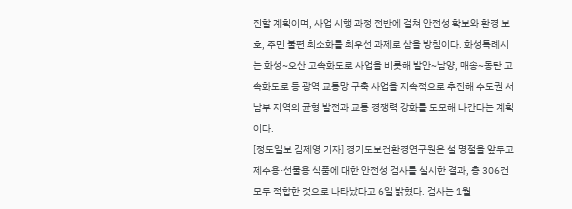진할 계획이며, 사업 시행 과정 전반에 걸쳐 안전성 확보와 환경 보호, 주민 불편 최소화를 최우선 과제로 삼을 방침이다. 화성특례시는 화성~오산 고속화도로 사업을 비롯해 발안~남양, 매송~동탄 고속화도로 등 광역 교통망 구축 사업을 지속적으로 추진해 수도권 서남부 지역의 균형 발전과 교통 경쟁력 강화를 도모해 나간다는 계획이다.
[정도일보 김제영 기자] 경기도보건환경연구원은 설 명절을 앞두고 제수용·선물용 식품에 대한 안전성 검사를 실시한 결과, 총 306건 모두 적합한 것으로 나타났다고 6일 밝혔다. 검사는 1월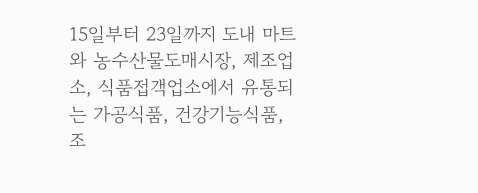15일부터 23일까지 도내 마트와 농수산물도매시장, 제조업소, 식품접객업소에서 유통되는 가공식품, 건강기능식품, 조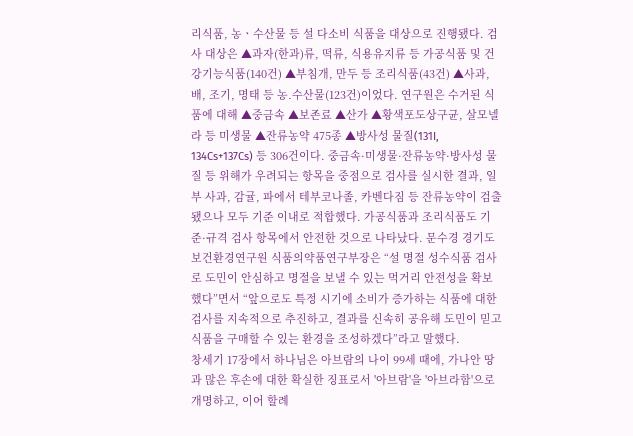리식품, 농ㆍ수산물 등 설 다소비 식품을 대상으로 진행됐다. 검사 대상은 ▲과자(한과)류, 떡류, 식용유지류 등 가공식품 및 건강기능식품(140건) ▲부침개, 만두 등 조리식품(43건) ▲사과, 배, 조기, 명태 등 농․수산물(123건)이었다. 연구원은 수거된 식품에 대해 ▲중금속 ▲보존료 ▲산가 ▲황색포도상구균, 살모넬라 등 미생물 ▲잔류농약 475종 ▲방사성 물질(131I, 134Cs+137Cs) 등 306건이다. 중금속·미생물·잔류농약·방사성 물질 등 위해가 우려되는 항목을 중점으로 검사를 실시한 결과, 일부 사과, 감귤, 파에서 테부코나졸, 카벤다짐 등 잔류농약이 검출됐으나 모두 기준 이내로 적합했다. 가공식품과 조리식품도 기준·규격 검사 항목에서 안전한 것으로 나타났다. 문수경 경기도보건환경연구원 식품의약품연구부장은 “설 명절 성수식품 검사로 도민이 안심하고 명절을 보낼 수 있는 먹거리 안전성을 확보했다”면서 “앞으로도 특정 시기에 소비가 증가하는 식품에 대한 검사를 지속적으로 추진하고, 결과를 신속히 공유해 도민이 믿고 식품을 구매할 수 있는 환경을 조성하겠다”라고 말했다.
창세기 17장에서 하나님은 아브람의 나이 99세 때에, 가나안 땅과 많은 후손에 대한 확실한 징표로서 '아브람'을 '아브라함'으로 개명하고, 이어 할례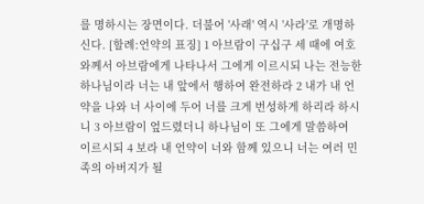를 명하시는 장면이다. 더불어 '사래' 역시 '사라'로 개명하신다. [할례:언약의 표징] 1 아브람이 구십구 세 때에 여호와께서 아브람에게 나타나서 그에게 이르시되 나는 전능한 하나님이라 너는 내 앞에서 행하여 완전하라 2 내가 내 언약을 나와 너 사이에 두어 너를 크게 번성하게 하리라 하시니 3 아브람이 엎드렸더니 하나님이 또 그에게 말씀하여 이르시되 4 보라 내 언약이 너와 함께 있으니 너는 여러 민족의 아버지가 될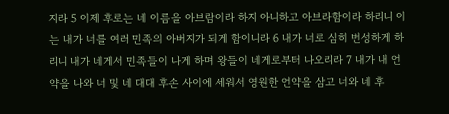지라 5 이제 후로는 네 이름을 아브람이라 하지 아니하고 아브라함이라 하리니 이는 내가 너를 여러 민족의 아버지가 되게 함이니라 6 내가 너로 심히 번성하게 하리니 내가 네게서 민족들이 나게 하며 왕들이 네게로부터 나오리라 7 내가 내 언약을 나와 너 및 네 대대 후손 사이에 세워서 영원한 언약을 삼고 너와 네 후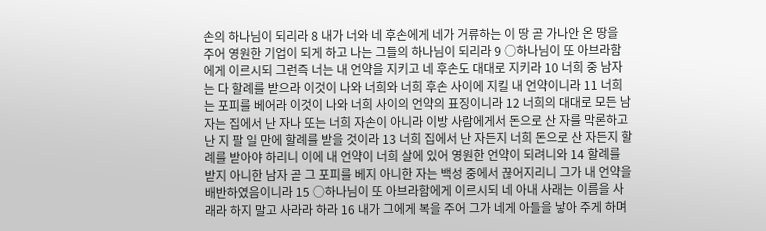손의 하나님이 되리라 8 내가 너와 네 후손에게 네가 거류하는 이 땅 곧 가나안 온 땅을 주어 영원한 기업이 되게 하고 나는 그들의 하나님이 되리라 9 ○하나님이 또 아브라함에게 이르시되 그런즉 너는 내 언약을 지키고 네 후손도 대대로 지키라 10 너희 중 남자는 다 할례를 받으라 이것이 나와 너희와 너희 후손 사이에 지킬 내 언약이니라 11 너희는 포피를 베어라 이것이 나와 너희 사이의 언약의 표징이니라 12 너희의 대대로 모든 남자는 집에서 난 자나 또는 너희 자손이 아니라 이방 사람에게서 돈으로 산 자를 막론하고 난 지 팔 일 만에 할례를 받을 것이라 13 너희 집에서 난 자든지 너희 돈으로 산 자든지 할례를 받아야 하리니 이에 내 언약이 너희 살에 있어 영원한 언약이 되려니와 14 할례를 받지 아니한 남자 곧 그 포피를 베지 아니한 자는 백성 중에서 끊어지리니 그가 내 언약을 배반하였음이니라 15 ○하나님이 또 아브라함에게 이르시되 네 아내 사래는 이름을 사래라 하지 말고 사라라 하라 16 내가 그에게 복을 주어 그가 네게 아들을 낳아 주게 하며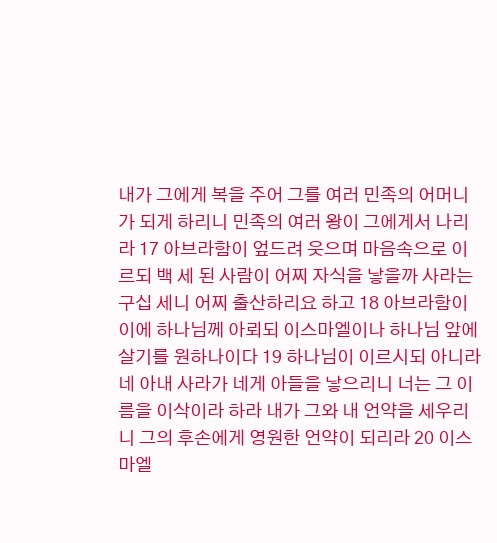내가 그에게 복을 주어 그를 여러 민족의 어머니가 되게 하리니 민족의 여러 왕이 그에게서 나리라 17 아브라함이 엎드려 웃으며 마음속으로 이르되 백 세 된 사람이 어찌 자식을 낳을까 사라는 구십 세니 어찌 출산하리요 하고 18 아브라함이 이에 하나님께 아뢰되 이스마엘이나 하나님 앞에 살기를 원하나이다 19 하나님이 이르시되 아니라 네 아내 사라가 네게 아들을 낳으리니 너는 그 이름을 이삭이라 하라 내가 그와 내 언약을 세우리니 그의 후손에게 영원한 언약이 되리라 20 이스마엘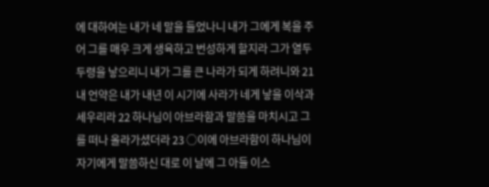에 대하여는 내가 네 말을 들었나니 내가 그에게 복을 주어 그를 매우 크게 생육하고 번성하게 할지라 그가 열두 두령을 낳으리니 내가 그를 큰 나라가 되게 하려니와 21 내 언약은 내가 내년 이 시기에 사라가 네게 낳을 이삭과 세우리라 22 하나님이 아브라함과 말씀을 마치시고 그를 떠나 올라가셨더라 23 ○이에 아브라함이 하나님이 자기에게 말씀하신 대로 이 날에 그 아들 이스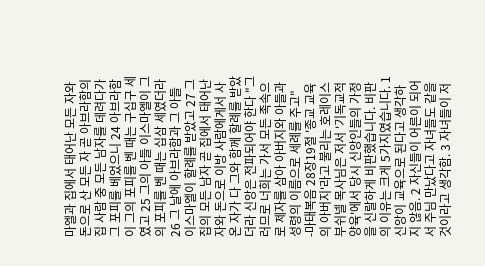마엘과 집에서 태어난 모든 자와 돈으로 산 모든 자 곧 아브라함의 집 사람 중 모든 남자를 데려다가 그 포피를 베었으니 24 아브라함이 그의 포피를 벤 때는 구십구 세였고 25 그의 아들 이스마엘이 그의 포피를 벤 때는 십삼 세였더라 26 그 날에 아브라함과 그 아들 이스마엘이 할례를 받았고 27 그 집의 모든 남자 곧 집에서 태어난 자와 돈으로 이방 사람에게서 사온 자가 다 그와 함께 할례를 받았더라 신앙은 전파되어야 한다 "그러므로 너희는 가서 모든 족속으로 제자를 삼아 아버지와 아들과 성령의 이름으로 세례를 주고" -마태복음 28장19절 '종교 교육의 아버지'라고 불리는 호레이스 부쉬넬 목사님은 저서 '기독교적 양육'에서 당시 신앙인들의 가정을 신랄하게 비판했습니다. 비판의 이유는 크게 5가지였습니다. 1 신앙이 교육으로 된다고 생각하지 않음. 2 자신들이 어른이 되어서 주님 만났다고 자녀들도 같을 것이라고 생각함. 3 자녀들이 저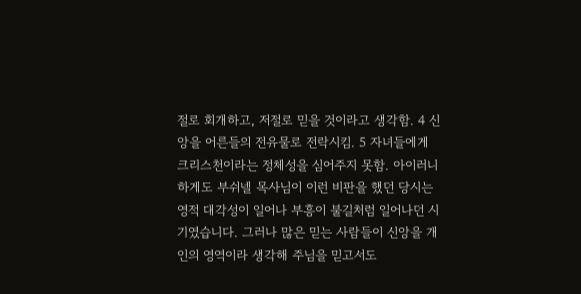절로 회개하고, 저절로 믿을 것이라고 생각함. 4 신앙을 어른들의 전유물로 전락시킴. 5 자녀들에게 크리스천이라는 정체성을 심어주지 못함. 아이러니하게도 부쉬넬 목사님이 이런 비판을 했던 당시는 영적 대각성이 일어나 부흥이 불길처럼 일어나던 시기였습니다. 그러나 많은 믿는 사람들이 신앙을 개인의 영역이라 생각해 주님을 믿고서도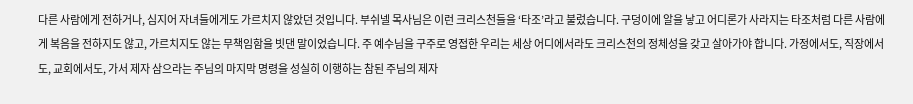다른 사람에게 전하거나, 심지어 자녀들에게도 가르치지 않았던 것입니다. 부쉬넬 목사님은 이런 크리스천들을 ‘타조’라고 불렀습니다. 구덩이에 알을 낳고 어디론가 사라지는 타조처럼 다른 사람에게 복음을 전하지도 않고, 가르치지도 않는 무책임함을 빗댄 말이었습니다. 주 예수님을 구주로 영접한 우리는 세상 어디에서라도 크리스천의 정체성을 갖고 살아가야 합니다. 가정에서도, 직장에서도, 교회에서도, 가서 제자 삼으라는 주님의 마지막 명령을 성실히 이행하는 참된 주님의 제자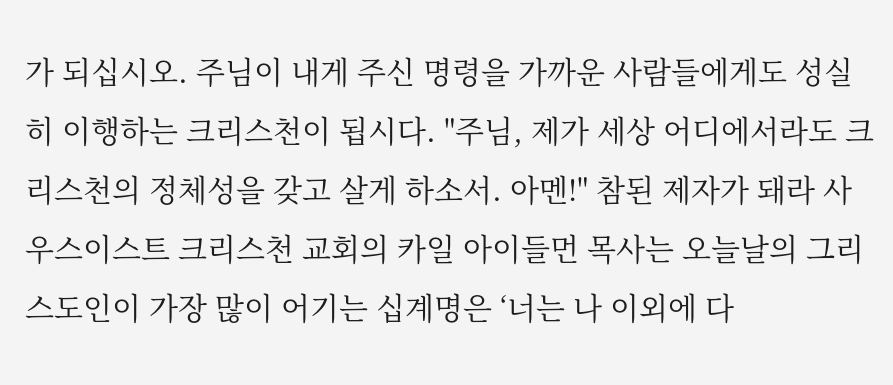가 되십시오. 주님이 내게 주신 명령을 가까운 사람들에게도 성실히 이행하는 크리스천이 됩시다. "주님, 제가 세상 어디에서라도 크리스천의 정체성을 갖고 살게 하소서. 아멘!" 참된 제자가 돼라 사우스이스트 크리스천 교회의 카일 아이들먼 목사는 오늘날의 그리스도인이 가장 많이 어기는 십계명은 ‘너는 나 이외에 다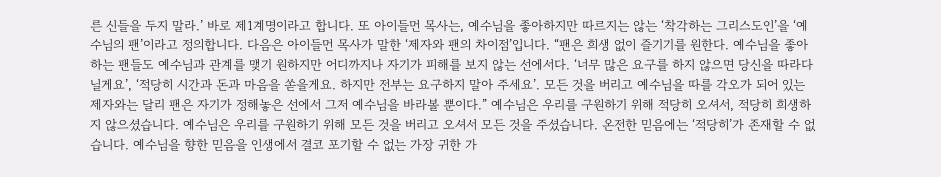른 신들을 두지 말라.’ 바로 제1계명이라고 합니다. 또 아이들먼 목사는, 예수님을 좋아하지만 따르지는 않는 ‘착각하는 그리스도인’을 ‘예수님의 팬’이라고 정의합니다. 다음은 아이들먼 목사가 말한 ‘제자와 팬의 차이점’입니다. “팬은 희생 없이 즐기기를 원한다. 예수님을 좋아하는 팬들도 예수님과 관계를 맺기 원하지만 어디까지나 자기가 피해를 보지 않는 선에서다. ‘너무 많은 요구를 하지 않으면 당신을 따라다닐게요’, ‘적당히 시간과 돈과 마음을 쏟을게요. 하지만 전부는 요구하지 말아 주세요’. 모든 것을 버리고 예수님을 따를 각오가 되어 있는 제자와는 달리 팬은 자기가 정해놓은 선에서 그저 예수님을 바라볼 뿐이다.” 예수님은 우리를 구원하기 위해 적당히 오셔서, 적당히 희생하지 않으셨습니다. 예수님은 우리를 구원하기 위해 모든 것을 버리고 오셔서 모든 것을 주셨습니다. 온전한 믿음에는 ‘적당히’가 존재할 수 없습니다. 예수님을 향한 믿음을 인생에서 결코 포기할 수 없는 가장 귀한 가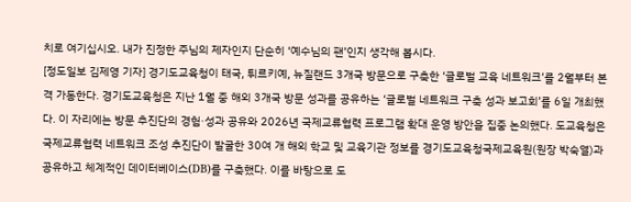치로 여기십시오. 내가 진정한 주님의 제자인지 단순히 ‘예수님의 팬’인지 생각해 봅시다.
[정도일보 김제영 기자] 경기도교육청이 태국, 튀르키예, 뉴질랜드 3개국 방문으로 구축한 ‘글로벌 교육 네트워크’를 2월부터 본격 가동한다. 경기도교육청은 지난 1월 중 해외 3개국 방문 성과를 공유하는 ‘글로벌 네트워크 구축 성과 보고회’를 6일 개최했다. 이 자리에는 방문 추진단의 경험·성과 공유와 2026년 국제교류협력 프로그램 확대 운영 방안을 집중 논의했다. 도교육청은 국제교류협력 네트워크 조성 추진단이 발굴한 30여 개 해외 학교 및 교육기관 정보를 경기도교육청국제교육원(원장 박숙열)과 공유하고 체계적인 데이터베이스(DB)를 구축했다. 이를 바탕으로 도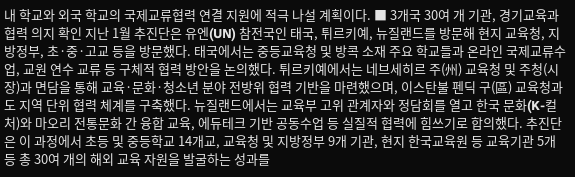내 학교와 외국 학교의 국제교류협력 연결 지원에 적극 나설 계획이다. ■ 3개국 30여 개 기관, 경기교육과 협력 의지 확인 지난 1월 추진단은 유엔(UN) 참전국인 태국, 튀르키예, 뉴질랜드를 방문해 현지 교육청, 지방정부, 초·중·고교 등을 방문했다. 태국에서는 중등교육청 및 방콕 소재 주요 학교들과 온라인 국제교류수업, 교원 연수 교류 등 구체적 협력 방안을 논의했다. 튀르키예에서는 네브세히르 주(州) 교육청 및 주청(시장)과 면담을 통해 교육·문화·청소년 분야 전방위 협력 기반을 마련했으며, 이스탄불 펜딕 구(區) 교육청과도 지역 단위 협력 체계를 구축했다. 뉴질랜드에서는 교육부 고위 관계자와 정담회를 열고 한국 문화(K-컬처)와 마오리 전통문화 간 융합 교육, 에듀테크 기반 공동수업 등 실질적 협력에 힘쓰기로 합의했다. 추진단은 이 과정에서 초등 및 중등학교 14개교, 교육청 및 지방정부 9개 기관, 현지 한국교육원 등 교육기관 5개 등 총 30여 개의 해외 교육 자원을 발굴하는 성과를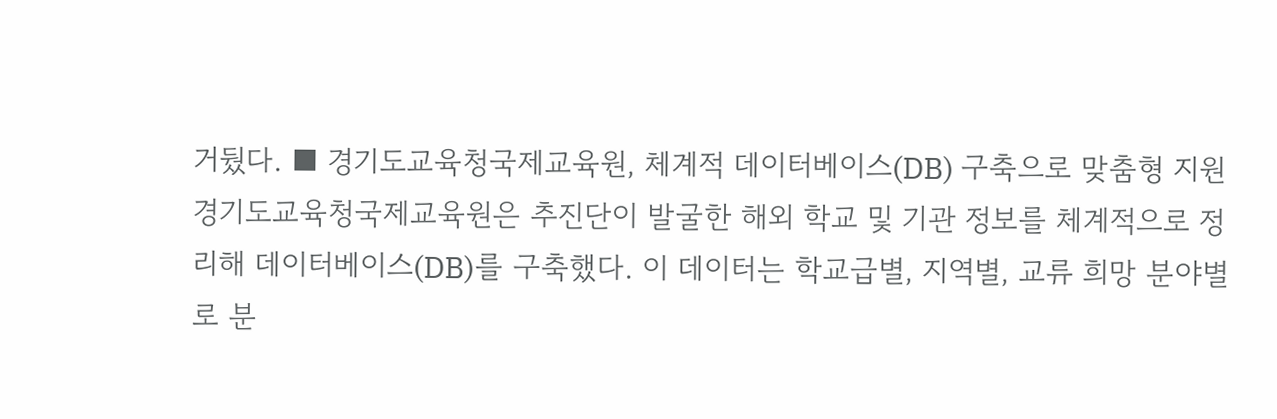거뒀다. ■ 경기도교육청국제교육원, 체계적 데이터베이스(DB) 구축으로 맞춤형 지원 경기도교육청국제교육원은 추진단이 발굴한 해외 학교 및 기관 정보를 체계적으로 정리해 데이터베이스(DB)를 구축했다. 이 데이터는 학교급별, 지역별, 교류 희망 분야별로 분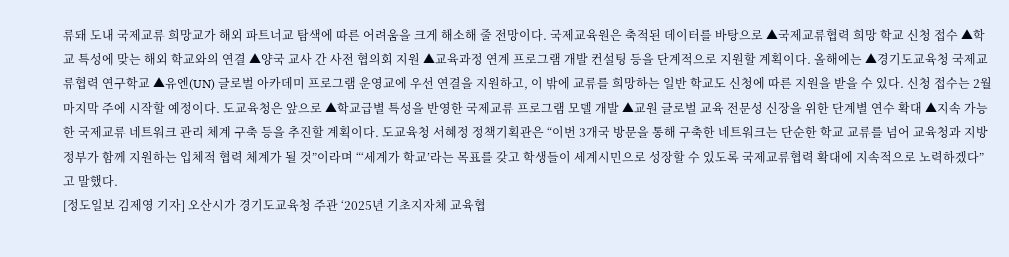류돼 도내 국제교류 희망교가 해외 파트너교 탐색에 따른 어려움을 크게 해소해 줄 전망이다. 국제교육원은 축적된 데이터를 바탕으로 ▲국제교류협력 희망 학교 신청 접수 ▲학교 특성에 맞는 해외 학교와의 연결 ▲양국 교사 간 사전 협의회 지원 ▲교육과정 연계 프로그램 개발 컨설팅 등을 단계적으로 지원할 계획이다. 올해에는 ▲경기도교육청 국제교류협력 연구학교 ▲유엔(UN) 글로벌 아카데미 프로그램 운영교에 우선 연결을 지원하고, 이 밖에 교류를 희망하는 일반 학교도 신청에 따른 지원을 받을 수 있다. 신청 접수는 2월 마지막 주에 시작할 예정이다. 도교육청은 앞으로 ▲학교급별 특성을 반영한 국제교류 프로그램 모델 개발 ▲교원 글로벌 교육 전문성 신장을 위한 단계별 연수 확대 ▲지속 가능한 국제교류 네트워크 관리 체계 구축 등을 추진할 계획이다. 도교육청 서혜정 정책기획관은 “이번 3개국 방문을 통해 구축한 네트워크는 단순한 학교 교류를 넘어 교육청과 지방정부가 함께 지원하는 입체적 협력 체계가 될 것”이라며 “‘세계가 학교’라는 목표를 갖고 학생들이 세계시민으로 성장할 수 있도록 국제교류협력 확대에 지속적으로 노력하겠다”고 말했다.
[정도일보 김제영 기자] 오산시가 경기도교육청 주관 ‘2025년 기초지자체 교육협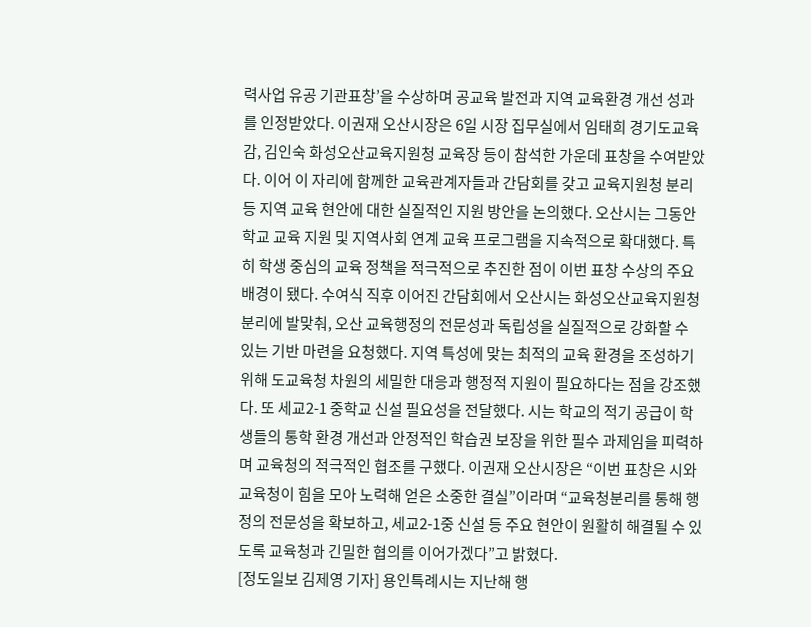력사업 유공 기관표창’을 수상하며 공교육 발전과 지역 교육환경 개선 성과를 인정받았다. 이권재 오산시장은 6일 시장 집무실에서 임태희 경기도교육감, 김인숙 화성오산교육지원청 교육장 등이 참석한 가운데 표창을 수여받았다. 이어 이 자리에 함께한 교육관계자들과 간담회를 갖고 교육지원청 분리 등 지역 교육 현안에 대한 실질적인 지원 방안을 논의했다. 오산시는 그동안 학교 교육 지원 및 지역사회 연계 교육 프로그램을 지속적으로 확대했다. 특히 학생 중심의 교육 정책을 적극적으로 추진한 점이 이번 표창 수상의 주요 배경이 됐다. 수여식 직후 이어진 간담회에서 오산시는 화성오산교육지원청 분리에 발맞춰, 오산 교육행정의 전문성과 독립성을 실질적으로 강화할 수 있는 기반 마련을 요청했다. 지역 특성에 맞는 최적의 교육 환경을 조성하기 위해 도교육청 차원의 세밀한 대응과 행정적 지원이 필요하다는 점을 강조했다. 또 세교2-1 중학교 신설 필요성을 전달했다. 시는 학교의 적기 공급이 학생들의 통학 환경 개선과 안정적인 학습권 보장을 위한 필수 과제임을 피력하며 교육청의 적극적인 협조를 구했다. 이권재 오산시장은 “이번 표창은 시와 교육청이 힘을 모아 노력해 얻은 소중한 결실”이라며 “교육청분리를 통해 행정의 전문성을 확보하고, 세교2-1중 신설 등 주요 현안이 원활히 해결될 수 있도록 교육청과 긴밀한 협의를 이어가겠다”고 밝혔다.
[정도일보 김제영 기자] 용인특례시는 지난해 행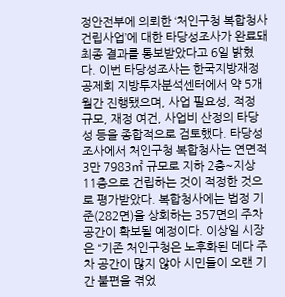정안전부에 의뢰한 ‘처인구청 복합청사 건립사업’에 대한 타당성조사가 완료돼 최종 결과를 통보받았다고 6일 밝혔다. 이번 타당성조사는 한국지방재정공제회 지방투자분석센터에서 약 5개월간 진행됐으며, 사업 필요성, 적정 규모, 재정 여건, 사업비 산정의 타당성 등을 종합적으로 검토했다. 타당성 조사에서 처인구청 복합청사는 연면적 3만 7983㎡ 규모로 지하 2층~지상 11층으로 건립하는 것이 적정한 것으로 평가받았다. 복합청사에는 법정 기준(282면)을 상회하는 357면의 주차공간이 확보될 예정이다. 이상일 시장은 “기존 처인구청은 노후화된 데다 주차 공간이 많지 않아 시민들이 오랜 기간 불편을 겪었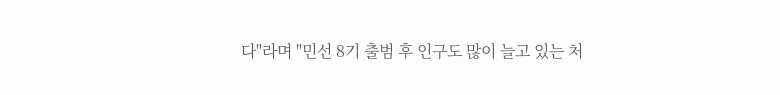다"라며 "민선 8기 출범 후 인구도 많이 늘고 있는 처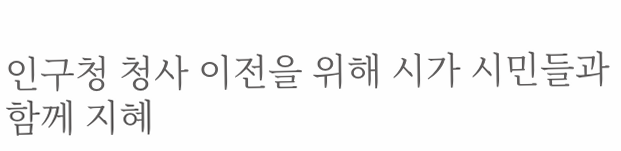인구청 청사 이전을 위해 시가 시민들과 함께 지혜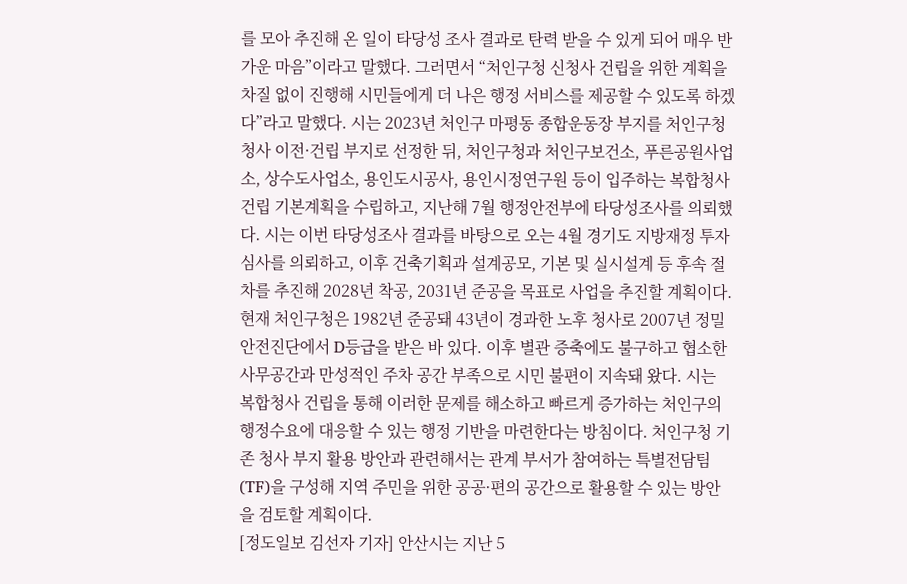를 모아 추진해 온 일이 타당성 조사 결과로 탄력 받을 수 있게 되어 매우 반가운 마음”이라고 말했다. 그러면서 “처인구청 신청사 건립을 위한 계획을 차질 없이 진행해 시민들에게 더 나은 행정 서비스를 제공할 수 있도록 하겠다”라고 말했다. 시는 2023년 처인구 마평동 종합운동장 부지를 처인구청 청사 이전·건립 부지로 선정한 뒤, 처인구청과 처인구보건소, 푸른공원사업소, 상수도사업소, 용인도시공사, 용인시정연구원 등이 입주하는 복합청사 건립 기본계획을 수립하고, 지난해 7월 행정안전부에 타당성조사를 의뢰했다. 시는 이번 타당성조사 결과를 바탕으로 오는 4월 경기도 지방재정 투자심사를 의뢰하고, 이후 건축기획과 설계공모, 기본 및 실시설계 등 후속 절차를 추진해 2028년 착공, 2031년 준공을 목표로 사업을 추진할 계획이다. 현재 처인구청은 1982년 준공돼 43년이 경과한 노후 청사로 2007년 정밀안전진단에서 D등급을 받은 바 있다. 이후 별관 증축에도 불구하고 협소한 사무공간과 만성적인 주차 공간 부족으로 시민 불편이 지속돼 왔다. 시는 복합청사 건립을 통해 이러한 문제를 해소하고 빠르게 증가하는 처인구의 행정수요에 대응할 수 있는 행정 기반을 마련한다는 방침이다. 처인구청 기존 청사 부지 활용 방안과 관련해서는 관계 부서가 참여하는 특별전담팀(TF)을 구성해 지역 주민을 위한 공공·편의 공간으로 활용할 수 있는 방안을 검토할 계획이다.
[정도일보 김선자 기자] 안산시는 지난 5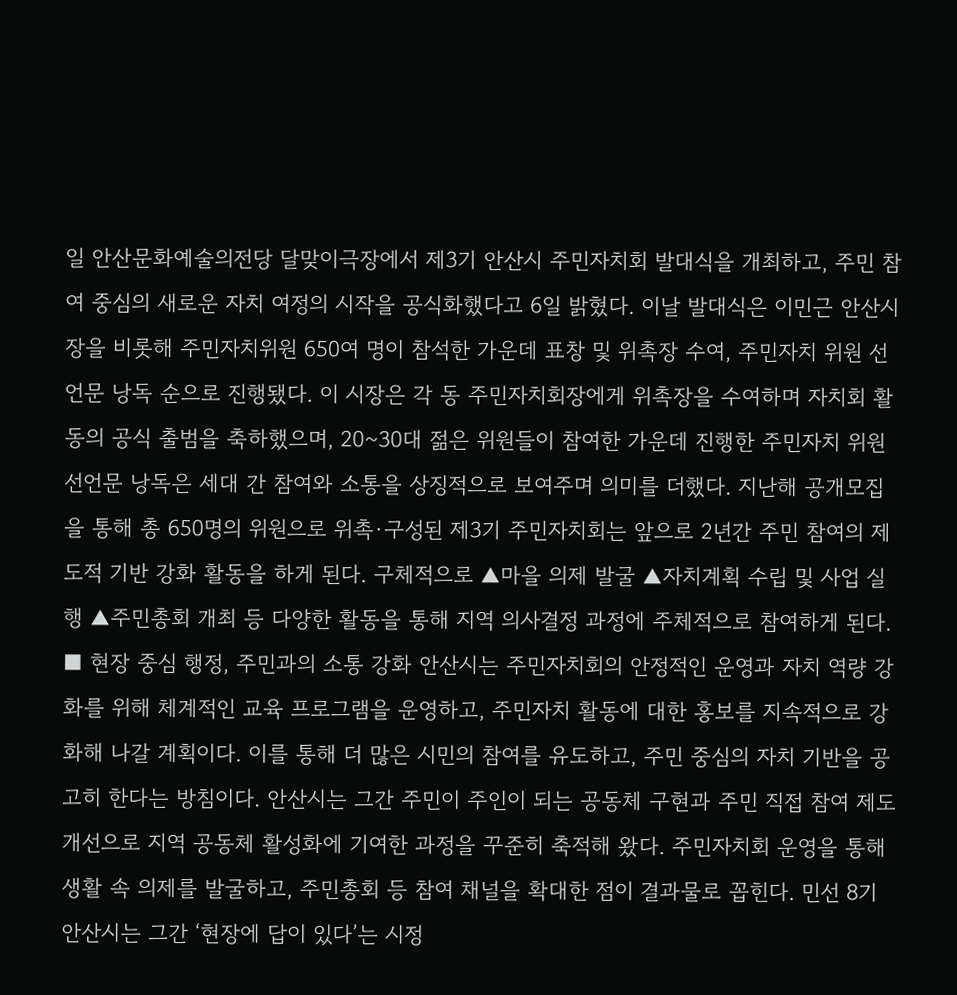일 안산문화예술의전당 달맞이극장에서 제3기 안산시 주민자치회 발대식을 개최하고, 주민 참여 중심의 새로운 자치 여정의 시작을 공식화했다고 6일 밝혔다. 이날 발대식은 이민근 안산시장을 비롯해 주민자치위원 650여 명이 참석한 가운데 표창 및 위촉장 수여, 주민자치 위원 선언문 낭독 순으로 진행됐다. 이 시장은 각 동 주민자치회장에게 위촉장을 수여하며 자치회 활동의 공식 출범을 축하했으며, 20~30대 젊은 위원들이 참여한 가운데 진행한 주민자치 위원 선언문 낭독은 세대 간 참여와 소통을 상징적으로 보여주며 의미를 더했다. 지난해 공개모집을 통해 총 650명의 위원으로 위촉·구성된 제3기 주민자치회는 앞으로 2년간 주민 참여의 제도적 기반 강화 활동을 하게 된다. 구체적으로 ▲마을 의제 발굴 ▲자치계획 수립 및 사업 실행 ▲주민총회 개최 등 다양한 활동을 통해 지역 의사결정 과정에 주체적으로 참여하게 된다. ■ 현장 중심 행정, 주민과의 소통 강화 안산시는 주민자치회의 안정적인 운영과 자치 역량 강화를 위해 체계적인 교육 프로그램을 운영하고, 주민자치 활동에 대한 홍보를 지속적으로 강화해 나갈 계획이다. 이를 통해 더 많은 시민의 참여를 유도하고, 주민 중심의 자치 기반을 공고히 한다는 방침이다. 안산시는 그간 주민이 주인이 되는 공동체 구현과 주민 직접 참여 제도 개선으로 지역 공동체 활성화에 기여한 과정을 꾸준히 축적해 왔다. 주민자치회 운영을 통해 생활 속 의제를 발굴하고, 주민총회 등 참여 채널을 확대한 점이 결과물로 꼽힌다. 민선 8기 안산시는 그간 ‘현장에 답이 있다’는 시정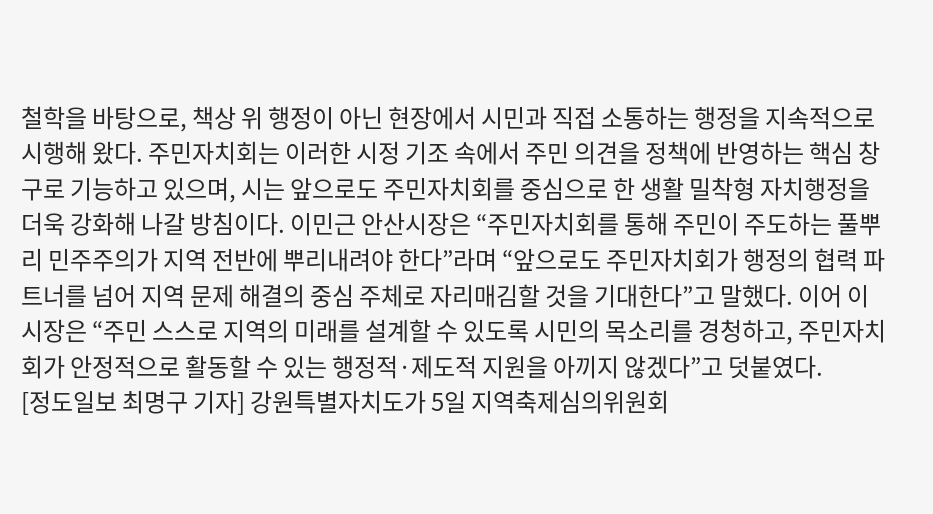철학을 바탕으로, 책상 위 행정이 아닌 현장에서 시민과 직접 소통하는 행정을 지속적으로 시행해 왔다. 주민자치회는 이러한 시정 기조 속에서 주민 의견을 정책에 반영하는 핵심 창구로 기능하고 있으며, 시는 앞으로도 주민자치회를 중심으로 한 생활 밀착형 자치행정을 더욱 강화해 나갈 방침이다. 이민근 안산시장은 “주민자치회를 통해 주민이 주도하는 풀뿌리 민주주의가 지역 전반에 뿌리내려야 한다”라며 “앞으로도 주민자치회가 행정의 협력 파트너를 넘어 지역 문제 해결의 중심 주체로 자리매김할 것을 기대한다”고 말했다. 이어 이 시장은 “주민 스스로 지역의 미래를 설계할 수 있도록 시민의 목소리를 경청하고, 주민자치회가 안정적으로 활동할 수 있는 행정적·제도적 지원을 아끼지 않겠다”고 덧붙였다.
[정도일보 최명구 기자] 강원특별자치도가 5일 지역축제심의위원회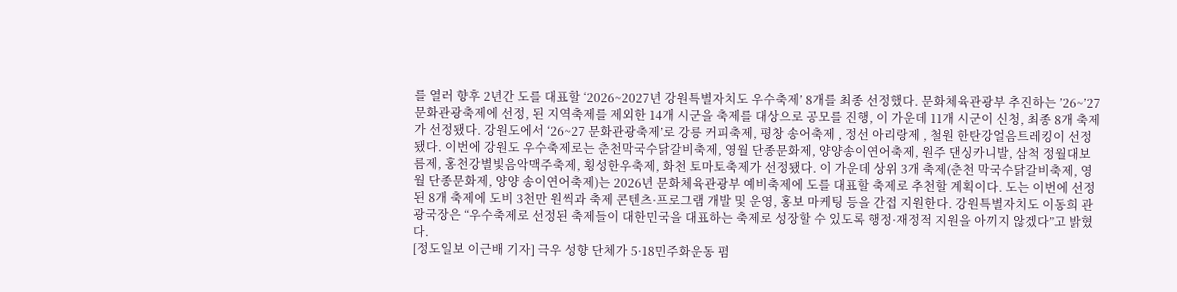를 열러 향후 2년간 도를 대표할 ‘2026~2027년 강원특별자치도 우수축제’ 8개를 최종 선정했다. 문화체육관광부 추진하는 ’26~’27 문화관광축제에 선정, 된 지역축제를 제외한 14개 시군을 축제를 대상으로 공모를 진행, 이 가운데 11개 시군이 신청, 최종 8개 축제가 선정됐다. 강원도에서 ‘26~27 문화관광축제’로 강릉 커피축제, 평창 송어축제 , 정선 아리랑제 , 철원 한탄강얼음트레킹이 선정됐다. 이번에 강원도 우수축제로는 춘천막국수닭갈비축제, 영월 단종문화제, 양양송이연어축제, 원주 댄싱카니발, 삼척 정월대보름제, 홍천강별빛음악맥주축제, 횡성한우축제, 화천 토마토축제가 선정됐다. 이 가운데 상위 3개 축제(춘천 막국수닭갈비축제, 영월 단종문화제, 양양 송이연어축제)는 2026년 문화체육관광부 예비축제에 도를 대표할 축제로 추천할 계획이다. 도는 이번에 선정된 8개 축제에 도비 3천만 원씩과 축제 콘텐츠·프로그램 개발 및 운영, 홍보 마케팅 등을 간접 지원한다. 강원특별자치도 이동희 관광국장은 “우수축제로 선정된 축제들이 대한민국을 대표하는 축제로 성장할 수 있도록 행정·재정적 지원을 아끼지 않겠다”고 밝혔다.
[정도일보 이근배 기자] 극우 성향 단체가 5·18민주화운동 폄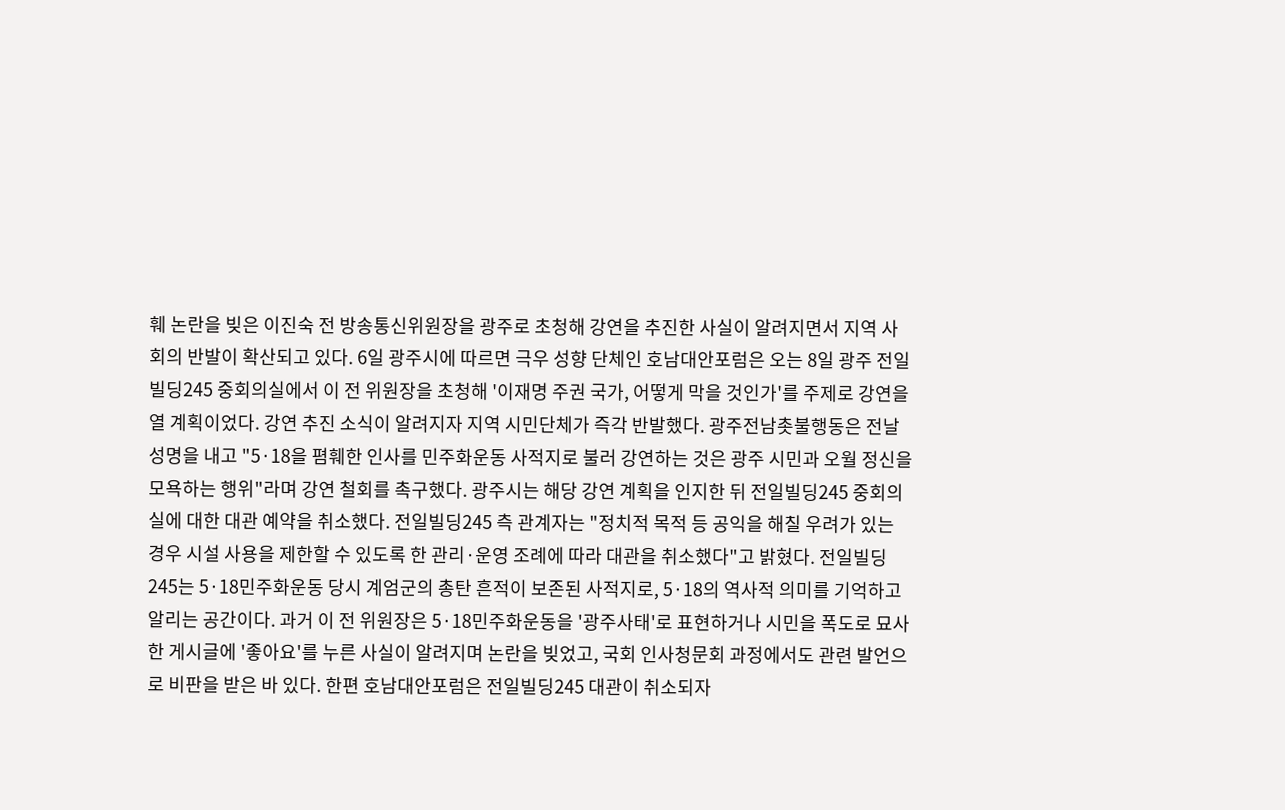훼 논란을 빚은 이진숙 전 방송통신위원장을 광주로 초청해 강연을 추진한 사실이 알려지면서 지역 사회의 반발이 확산되고 있다. 6일 광주시에 따르면 극우 성향 단체인 호남대안포럼은 오는 8일 광주 전일빌딩245 중회의실에서 이 전 위원장을 초청해 '이재명 주권 국가, 어떻게 막을 것인가'를 주제로 강연을 열 계획이었다. 강연 추진 소식이 알려지자 지역 시민단체가 즉각 반발했다. 광주전남촛불행동은 전날 성명을 내고 "5·18을 폄훼한 인사를 민주화운동 사적지로 불러 강연하는 것은 광주 시민과 오월 정신을 모욕하는 행위"라며 강연 철회를 촉구했다. 광주시는 해당 강연 계획을 인지한 뒤 전일빌딩245 중회의실에 대한 대관 예약을 취소했다. 전일빌딩245 측 관계자는 "정치적 목적 등 공익을 해칠 우려가 있는 경우 시설 사용을 제한할 수 있도록 한 관리·운영 조례에 따라 대관을 취소했다"고 밝혔다. 전일빌딩245는 5·18민주화운동 당시 계엄군의 총탄 흔적이 보존된 사적지로, 5·18의 역사적 의미를 기억하고 알리는 공간이다. 과거 이 전 위원장은 5·18민주화운동을 '광주사태'로 표현하거나 시민을 폭도로 묘사한 게시글에 '좋아요'를 누른 사실이 알려지며 논란을 빚었고, 국회 인사청문회 과정에서도 관련 발언으로 비판을 받은 바 있다. 한편 호남대안포럼은 전일빌딩245 대관이 취소되자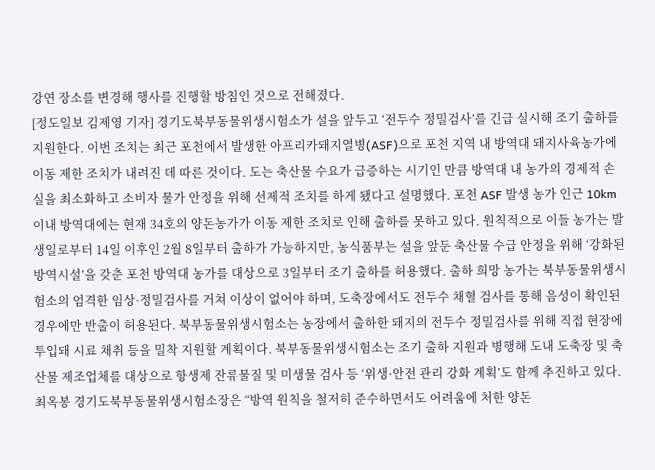강연 장소를 변경해 행사를 진행할 방침인 것으로 전해졌다.
[정도일보 김제영 기자] 경기도북부동물위생시험소가 설을 앞두고 ‘전두수 정밀검사’를 긴급 실시해 조기 출하를 지원한다. 이번 조치는 최근 포천에서 발생한 아프리카돼지열병(ASF)으로 포천 지역 내 방역대 돼지사육농가에 이동 제한 조치가 내려진 데 따른 것이다. 도는 축산물 수요가 급증하는 시기인 만큼 방역대 내 농가의 경제적 손실을 최소화하고 소비자 물가 안정을 위해 선제적 조치를 하게 됐다고 설명했다. 포천 ASF 발생 농가 인근 10km 이내 방역대에는 현재 34호의 양돈농가가 이동 제한 조치로 인해 출하를 못하고 있다. 원칙적으로 이들 농가는 발생일로부터 14일 이후인 2월 8일부터 출하가 가능하지만, 농식품부는 설을 앞둔 축산물 수급 안정을 위해 ‘강화된 방역시설’을 갖춘 포천 방역대 농가를 대상으로 3일부터 조기 출하를 허용했다. 출하 희망 농가는 북부동물위생시험소의 엄격한 임상·정밀검사를 거쳐 이상이 없어야 하며, 도축장에서도 전두수 채혈 검사를 통해 음성이 확인된 경우에만 반출이 허용된다. 북부동물위생시험소는 농장에서 출하한 돼지의 전두수 정밀검사를 위해 직접 현장에 투입돼 시료 채취 등을 밀착 지원할 계획이다. 북부동물위생시험소는 조기 출하 지원과 병행해 도내 도축장 및 축산물 제조업체를 대상으로 항생제 잔류물질 및 미생물 검사 등 ‘위생·안전 관리 강화 계획’도 함께 추진하고 있다. 최옥봉 경기도북부동물위생시험소장은 “방역 원칙을 철저히 준수하면서도 어려움에 처한 양돈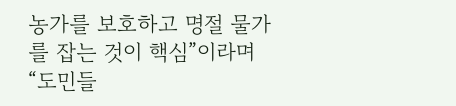농가를 보호하고 명절 물가를 잡는 것이 핵심”이라며 “도민들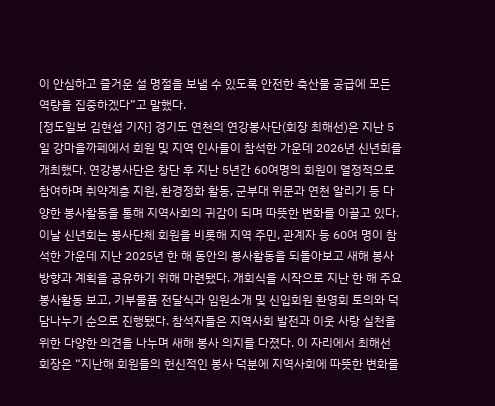이 안심하고 즐거운 설 명절을 보낼 수 있도록 안전한 축산물 공급에 모든 역량을 집중하겠다”고 말했다.
[정도일보 김현섭 기자] 경기도 연천의 연강봉사단(회장 최해선)은 지난 5일 강마을까페에서 회원 및 지역 인사들이 참석한 가운데 2026년 신년회를 개최했다. 연강봉사단은 창단 후 지난 5년간 60여명의 회원이 열정적으로 참여하며 취약계층 지원, 환경정화 활동, 군부대 위문과 연천 알리기 등 다양한 봉사활동을 통해 지역사회의 귀감이 되며 따뜻한 변화를 이끌고 있다. 이날 신년회는 봉사단체 회원을 비롯해 지역 주민, 관계자 등 60여 명이 참석한 가운데 지난 2025년 한 해 동안의 봉사활동을 되돌아보고 새해 봉사 방향과 계획을 공유하기 위해 마련됐다. 개회식을 시작으로 지난 한 해 주요 봉사활동 보고, 기부물품 전달식과 임원소개 및 신입회원 환영회 토의와 덕담나누기 순으로 진행됐다. 참석자들은 지역사회 발전과 이웃 사랑 실천을 위한 다양한 의견을 나누며 새해 봉사 의지를 다졌다. 이 자리에서 최해선 회장은 “지난해 회원들의 헌신적인 봉사 덕분에 지역사회에 따뜻한 변화를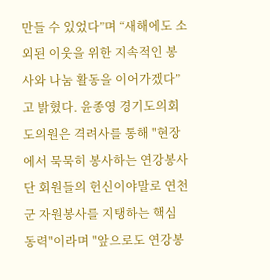만들 수 있었다”며 “새해에도 소외된 이웃을 위한 지속적인 봉사와 나눔 활동을 이어가겠다”고 밝혔다. 윤종영 경기도의회 도의원은 격려사를 통해 "현장에서 묵묵히 봉사하는 연강봉사단 회원들의 헌신이야말로 연천군 자원봉사를 지탱하는 핵심 동력"이라며 "앞으로도 연강봉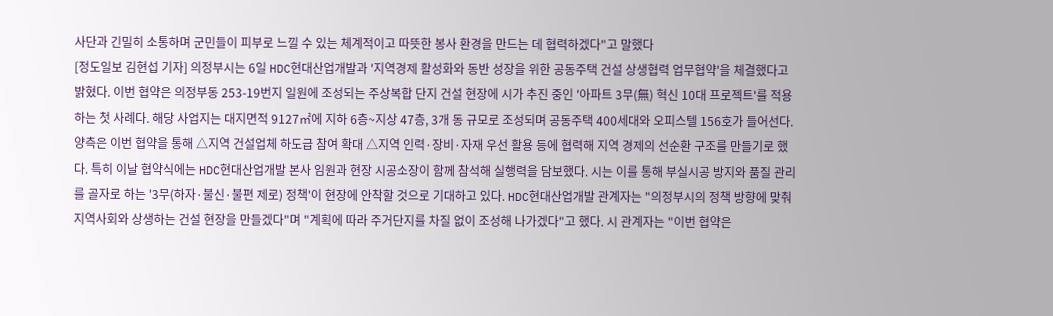사단과 긴밀히 소통하며 군민들이 피부로 느낄 수 있는 체계적이고 따뜻한 봉사 환경을 만드는 데 협력하겠다"고 말했다
[정도일보 김현섭 기자] 의정부시는 6일 HDC현대산업개발과 '지역경제 활성화와 동반 성장을 위한 공동주택 건설 상생협력 업무협약'을 체결했다고 밝혔다. 이번 협약은 의정부동 253-19번지 일원에 조성되는 주상복합 단지 건설 현장에 시가 추진 중인 '아파트 3무(無) 혁신 10대 프로젝트'를 적용하는 첫 사례다. 해당 사업지는 대지면적 9127㎡에 지하 6층~지상 47층, 3개 동 규모로 조성되며 공동주택 400세대와 오피스텔 156호가 들어선다. 양측은 이번 협약을 통해 △지역 건설업체 하도급 참여 확대 △지역 인력·장비·자재 우선 활용 등에 협력해 지역 경제의 선순환 구조를 만들기로 했다. 특히 이날 협약식에는 HDC현대산업개발 본사 임원과 현장 시공소장이 함께 참석해 실행력을 담보했다. 시는 이를 통해 부실시공 방지와 품질 관리를 골자로 하는 '3무(하자·불신·불편 제로) 정책'이 현장에 안착할 것으로 기대하고 있다. HDC현대산업개발 관계자는 "의정부시의 정책 방향에 맞춰 지역사회와 상생하는 건설 현장을 만들겠다"며 "계획에 따라 주거단지를 차질 없이 조성해 나가겠다"고 했다. 시 관계자는 "이번 협약은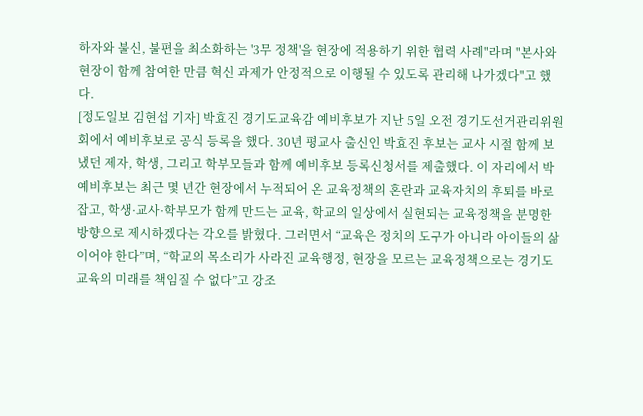하자와 불신, 불편을 최소화하는 '3무 정책'을 현장에 적용하기 위한 협력 사례"라며 "본사와 현장이 함께 참여한 만큼 혁신 과제가 안정적으로 이행될 수 있도록 관리해 나가겠다"고 했다.
[정도일보 김현섭 기자] 박효진 경기도교육감 예비후보가 지난 5일 오전 경기도선거관리위원회에서 예비후보로 공식 등록을 했다. 30년 평교사 출신인 박효진 후보는 교사 시절 함께 보냈던 제자, 학생, 그리고 학부모들과 함께 예비후보 등록신청서를 제출했다. 이 자리에서 박 예비후보는 최근 몇 년간 현장에서 누적되어 온 교육정책의 혼란과 교육자치의 후퇴를 바로잡고, 학생·교사·학부모가 함께 만드는 교육, 학교의 일상에서 실현되는 교육정책을 분명한 방향으로 제시하겠다는 각오를 밝혔다. 그러면서 “교육은 정치의 도구가 아니라 아이들의 삶이어야 한다”며, “학교의 목소리가 사라진 교육행정, 현장을 모르는 교육정책으로는 경기도 교육의 미래를 책임질 수 없다”고 강조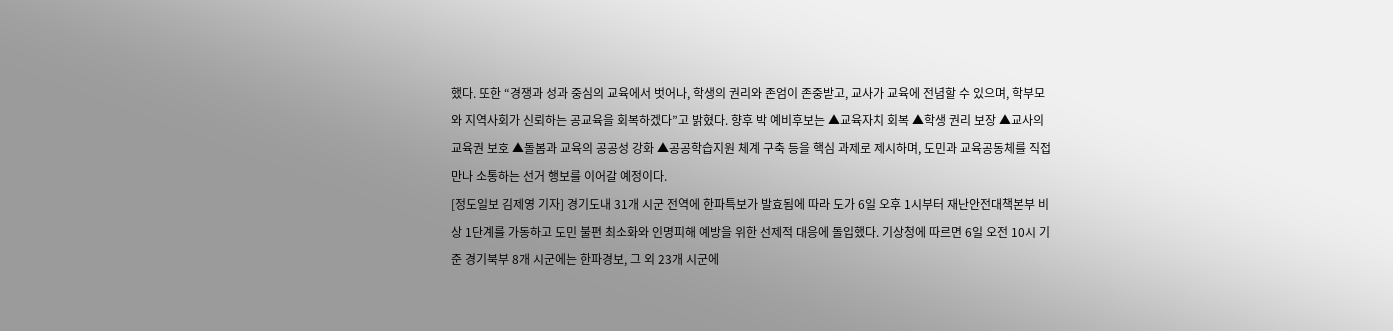했다. 또한 “경쟁과 성과 중심의 교육에서 벗어나, 학생의 권리와 존엄이 존중받고, 교사가 교육에 전념할 수 있으며, 학부모와 지역사회가 신뢰하는 공교육을 회복하겠다”고 밝혔다. 향후 박 예비후보는 ▲교육자치 회복 ▲학생 권리 보장 ▲교사의 교육권 보호 ▲돌봄과 교육의 공공성 강화 ▲공공학습지원 체계 구축 등을 핵심 과제로 제시하며, 도민과 교육공동체를 직접 만나 소통하는 선거 행보를 이어갈 예정이다.
[정도일보 김제영 기자] 경기도내 31개 시군 전역에 한파특보가 발효됨에 따라 도가 6일 오후 1시부터 재난안전대책본부 비상 1단계를 가동하고 도민 불편 최소화와 인명피해 예방을 위한 선제적 대응에 돌입했다. 기상청에 따르면 6일 오전 10시 기준 경기북부 8개 시군에는 한파경보, 그 외 23개 시군에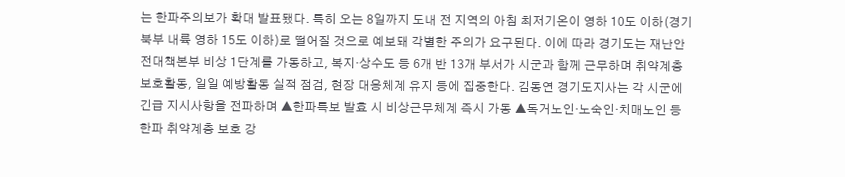는 한파주의보가 확대 발표됐다. 특히 오는 8일까지 도내 전 지역의 아침 최저기온이 영하 10도 이하(경기북부 내륙 영하 15도 이하)로 떨어질 것으로 예보돼 각별한 주의가 요구된다. 이에 따라 경기도는 재난안전대책본부 비상 1단계를 가동하고, 복지·상수도 등 6개 반 13개 부서가 시군과 함께 근무하며 취약계층 보호활동, 일일 예방활동 실적 점검, 현장 대응체계 유지 등에 집중한다. 김동연 경기도지사는 각 시군에 긴급 지시사항을 전파하며 ▲한파특보 발효 시 비상근무체계 즉시 가동 ▲독거노인·노숙인·치매노인 등 한파 취약계층 보호 강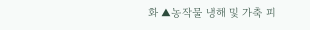화 ▲농작물 냉해 및 가축 피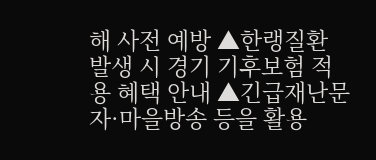해 사전 예방 ▲한랭질환 발생 시 경기 기후보험 적용 혜택 안내 ▲긴급재난문자·마을방송 등을 활용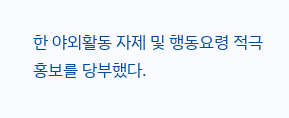한 야외활동 자제 및 행동요령 적극 홍보를 당부했다.